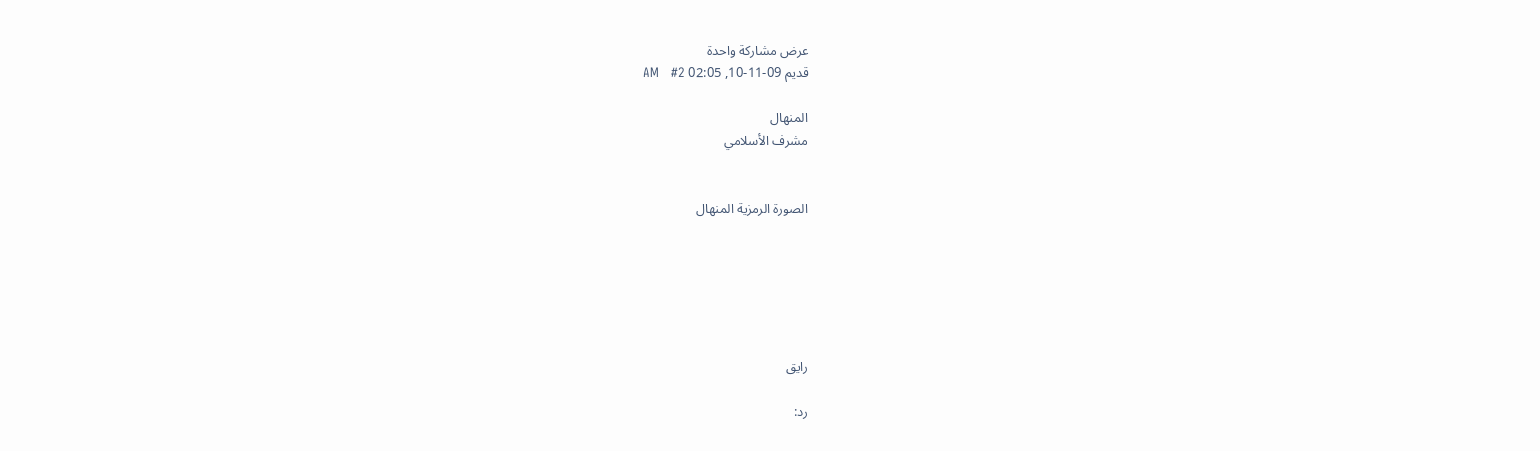عرض مشاركة واحدة
قديم 09-11-10, 02:05 AM   #2

المنهال
مشرف الأسلامي


الصورة الرمزية المنهال






رايق

رد: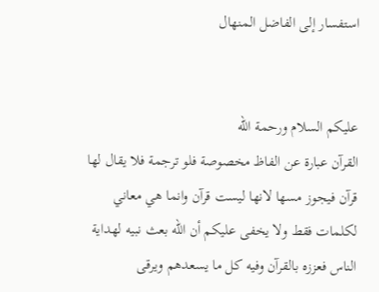استفسار إلى الفاضل المنهال


عليكم السلام ورحمة الله
القرآن عبارة عن الفاظ مخصوصة فلو ترجمة فلا يقال لها قرآن فيجوز مسها لانها ليست قرآن وانما هي معاني لكلمات فقط ولا يخفى عليكم أن الله بعث نبيه لهداية الناس فعززه بالقرآن وفيه كل ما يسعدهم ويرقى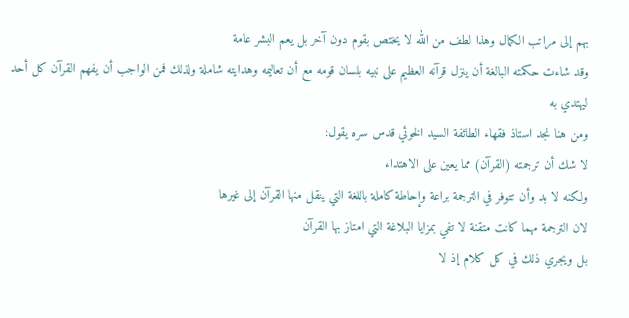بهم إلى مراتب الكمال وهذا لطف من الله لا يختص بقوم دون آخر بل يعم البشر عامة
وقد شاءت حكمته البالغة أن ينزل قرآنه العظيم على نبيه بلسان قومه مع أن تعاليمه وهدايته شاملة ولذلك فمن الواجب أن يفهم القرآن كل أحد ليهتدي به
ومن هنا نجد استاذ فقهاء الطائفة السيد الخوئي قدس سره يقول:
لا شك أن ترجمته (القرآن) مما يعين على الاهتداء
ولكنه لا بد وأن تتوفر في الترجمة براعة وإحاطة كاملة باللغة التي ينقل منها القرآن إلى غيرها
لان الترجمة مهما كانت متقنة لا تفي بمزايا البلاغة التي امتاز بها القرآن
بل ويجري ذلك في كل كلام إذ لا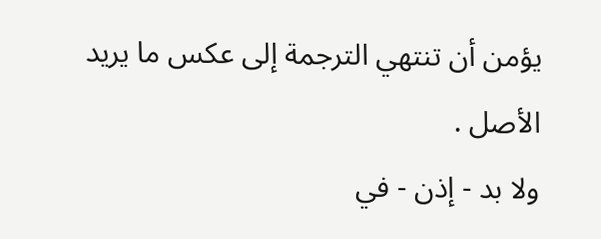يؤمن أن تنتهي الترجمة إلى عكس ما يريد الأصل .
ولا بد - إذن - في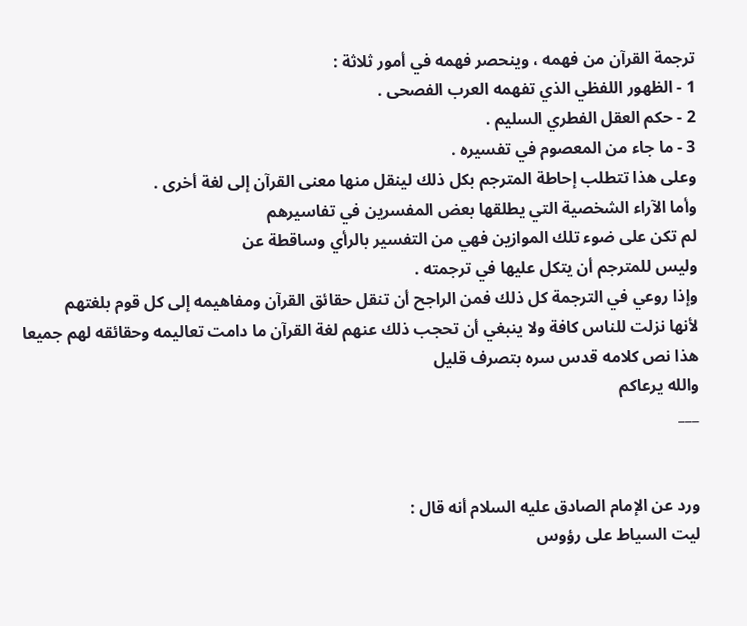ترجمة القرآن من فهمه ، وينحصر فهمه في أمور ثلاثة :
1 - الظهور اللفظي الذي تفهمه العرب الفصحى .
2 - حكم العقل الفطري السليم .
3 - ما جاء من المعصوم في تفسيره .
وعلى هذا تتطلب إحاطة المترجم بكل ذلك لينقل منها معنى القرآن إلى لغة أخرى .
وأما الآراء الشخصية التي يطلقها بعض المفسرين في تفاسيرهم
لم تكن على ضوء تلك الموازين فهي من التفسير بالرأي وساقطة عن
وليس للمترجم أن يتكل عليها في ترجمته .
وإذا روعي في الترجمة كل ذلك فمن الراجح أن تنقل حقائق القرآن ومفاهيمه إلى كل قوم بلغتهم
لأنها نزلت للناس كافة ولا ينبغي أن تحجب ذلك عنهم لغة القرآن ما دامت تعاليمه وحقائقه لهم جميعا
هذا نص كلامه قدس سره بتصرف قليل
والله يرعاكم
___


ورد عن الإمام الصادق عليه السلام أنه قال :
ليت السياط على رؤوس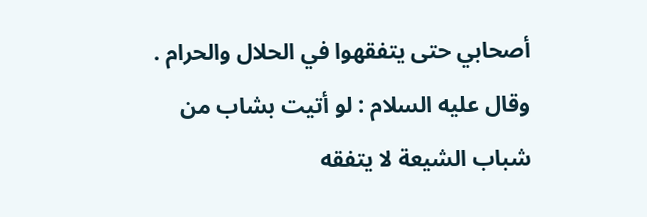أصحابي حتى يتفقهوا في الحلال والحرام .
وقال عليه السلام : لو أتيت بشاب من شباب الشيعة لا يتفقه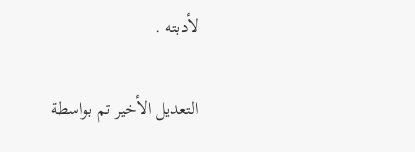لأدبته .

التعديل الأخير تم بواسطة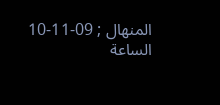المنهال ; 09-11-10 الساعة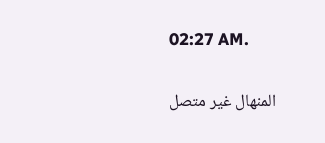02:27 AM.

المنهال غير متصل